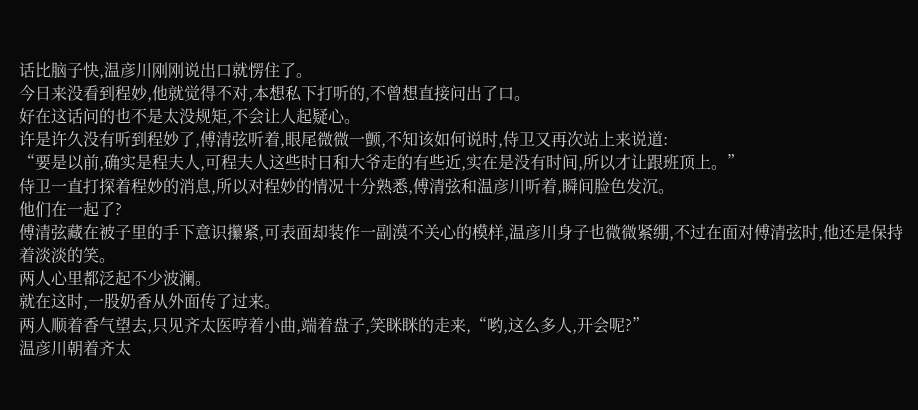话比脑子快,温彦川刚刚说出口就愣住了。
今日来没看到程妙,他就觉得不对,本想私下打听的,不曾想直接问出了口。
好在这话问的也不是太没规矩,不会让人起疑心。
许是许久没有听到程妙了,傅清弦听着,眼尾微微一颤,不知该如何说时,侍卫又再次站上来说道:
“要是以前,确实是程夫人,可程夫人这些时日和大爷走的有些近,实在是没有时间,所以才让跟班顶上。”
侍卫一直打探着程妙的消息,所以对程妙的情况十分熟悉,傅清弦和温彦川听着,瞬间脸色发沉。
他们在一起了?
傅清弦藏在被子里的手下意识攥紧,可表面却装作一副漠不关心的模样,温彦川身子也微微紧绷,不过在面对傅清弦时,他还是保持着淡淡的笑。
两人心里都泛起不少波澜。
就在这时,一股奶香从外面传了过来。
两人顺着香气望去,只见齐太医哼着小曲,端着盘子,笑眯眯的走来,“哟,这么多人,开会呢?”
温彦川朝着齐太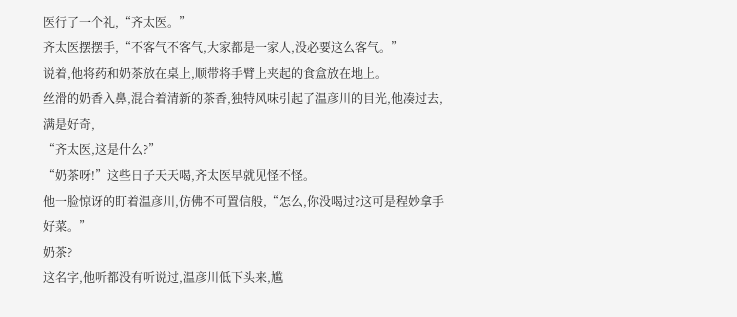医行了一个礼,“齐太医。”
齐太医摆摆手,“不客气不客气,大家都是一家人,没必要这么客气。”
说着,他将药和奶茶放在桌上,顺带将手臂上夹起的食盒放在地上。
丝滑的奶香入鼻,混合着清新的茶香,独特风味引起了温彦川的目光,他凑过去,满是好奇,
“齐太医,这是什么?”
“奶茶呀!”这些日子天天喝,齐太医早就见怪不怪。
他一脸惊讶的盯着温彦川,仿佛不可置信般,“怎么,你没喝过?这可是程妙拿手好菜。”
奶茶?
这名字,他听都没有听说过,温彦川低下头来,尴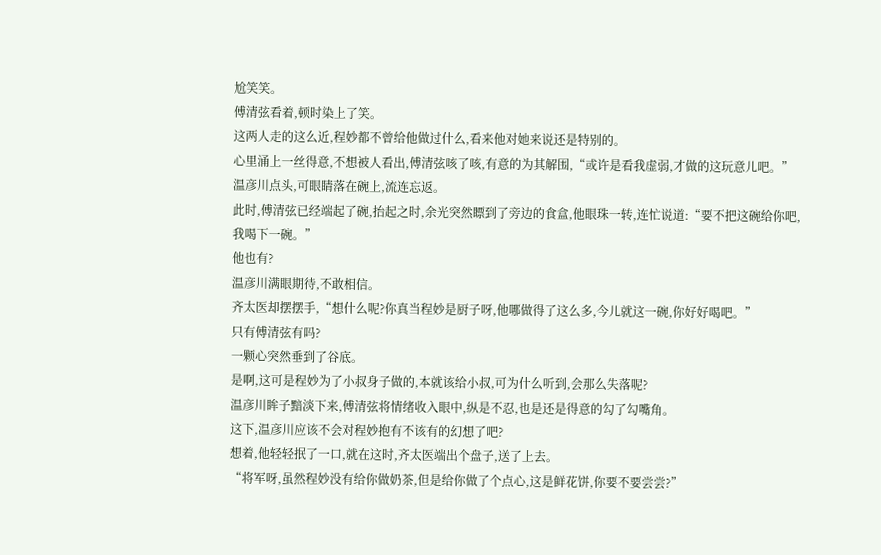尬笑笑。
傅清弦看着,顿时染上了笑。
这两人走的这么近,程妙都不曾给他做过什么,看来他对她来说还是特别的。
心里涌上一丝得意,不想被人看出,傅清弦咳了咳,有意的为其解围,“或许是看我虚弱,才做的这玩意儿吧。”
温彦川点头,可眼睛落在碗上,流连忘返。
此时,傅清弦已经端起了碗,抬起之时,余光突然瞟到了旁边的食盒,他眼珠一转,连忙说道:“要不把这碗给你吧,我喝下一碗。”
他也有?
温彦川满眼期待,不敢相信。
齐太医却摆摆手,“想什么呢?你真当程妙是厨子呀,他哪做得了这么多,今儿就这一碗,你好好喝吧。”
只有傅清弦有吗?
一颗心突然垂到了谷底。
是啊,这可是程妙为了小叔身子做的,本就该给小叔,可为什么听到,会那么失落呢?
温彦川眸子黯淡下来,傅清弦将情绪收入眼中,纵是不忍,也是还是得意的勾了勾嘴角。
这下,温彦川应该不会对程妙抱有不该有的幻想了吧?
想着,他轻轻抿了一口,就在这时,齐太医端出个盘子,送了上去。
“将军呀,虽然程妙没有给你做奶茶,但是给你做了个点心,这是鲜花饼,你要不要尝尝?”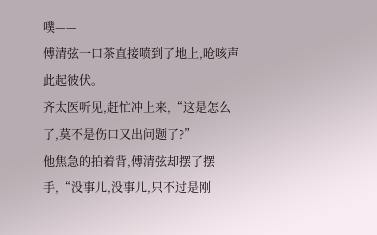噗——
傅清弦一口茶直接喷到了地上,呛咳声此起彼伏。
齐太医听见,赶忙冲上来,“这是怎么了,莫不是伤口又出问题了?”
他焦急的拍着背,傅清弦却摆了摆手,“没事儿,没事儿,只不过是刚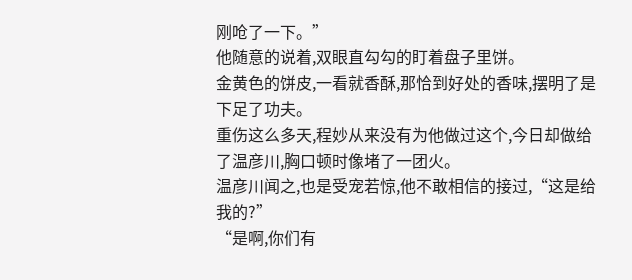刚呛了一下。”
他随意的说着,双眼直勾勾的盯着盘子里饼。
金黄色的饼皮,一看就香酥,那恰到好处的香味,摆明了是下足了功夫。
重伤这么多天,程妙从来没有为他做过这个,今日却做给了温彦川,胸口顿时像堵了一团火。
温彦川闻之,也是受宠若惊,他不敢相信的接过,“这是给我的?”
“是啊,你们有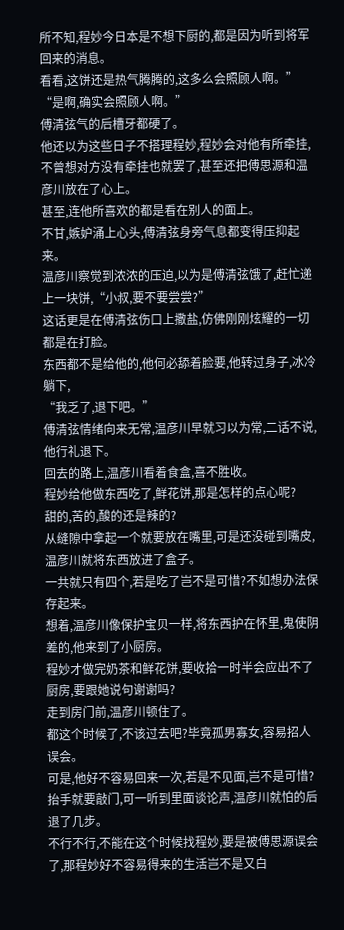所不知,程妙今日本是不想下厨的,都是因为听到将军回来的消息。
看看,这饼还是热气腾腾的,这多么会照顾人啊。”
“是啊,确实会照顾人啊。”
傅清弦气的后槽牙都硬了。
他还以为这些日子不搭理程妙,程妙会对他有所牵挂,不曾想对方没有牵挂也就罢了,甚至还把傅思源和温彦川放在了心上。
甚至,连他所喜欢的都是看在别人的面上。
不甘,嫉妒涌上心头,傅清弦身旁气息都变得压抑起来。
温彦川察觉到浓浓的压迫,以为是傅清弦饿了,赶忙递上一块饼,“小叔,要不要尝尝?”
这话更是在傅清弦伤口上撒盐,仿佛刚刚炫耀的一切都是在打脸。
东西都不是给他的,他何必舔着脸要,他转过身子,冰冷躺下,
“我乏了,退下吧。”
傅清弦情绪向来无常,温彦川早就习以为常,二话不说,他行礼退下。
回去的路上,温彦川看着食盒,喜不胜收。
程妙给他做东西吃了,鲜花饼,那是怎样的点心呢?
甜的,苦的,酸的还是辣的?
从缝隙中拿起一个就要放在嘴里,可是还没碰到嘴皮,温彦川就将东西放进了盒子。
一共就只有四个,若是吃了岂不是可惜?不如想办法保存起来。
想着,温彦川像保护宝贝一样,将东西护在怀里,鬼使阴差的,他来到了小厨房。
程妙才做完奶茶和鲜花饼,要收拾一时半会应出不了厨房,要跟她说句谢谢吗?
走到房门前,温彦川顿住了。
都这个时候了,不该过去吧?毕竟孤男寡女,容易招人误会。
可是,他好不容易回来一次,若是不见面,岂不是可惜?
抬手就要敲门,可一听到里面谈论声,温彦川就怕的后退了几步。
不行不行,不能在这个时候找程妙,要是被傅思源误会了,那程妙好不容易得来的生活岂不是又白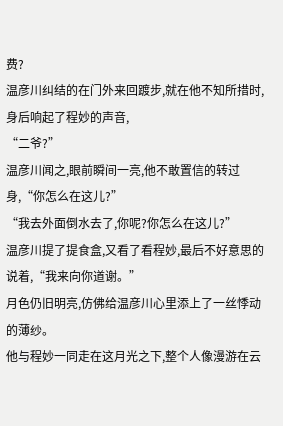费?
温彦川纠结的在门外来回踱步,就在他不知所措时,身后响起了程妙的声音,
“二爷?”
温彦川闻之,眼前瞬间一亮,他不敢置信的转过身,“你怎么在这儿?”
“我去外面倒水去了,你呢?你怎么在这儿?”
温彦川提了提食盒,又看了看程妙,最后不好意思的说着,“我来向你道谢。”
月色仍旧明亮,仿佛给温彦川心里添上了一丝悸动的薄纱。
他与程妙一同走在这月光之下,整个人像漫游在云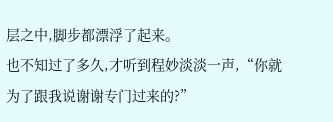层之中,脚步都漂浮了起来。
也不知过了多久,才听到程妙淡淡一声,“你就为了跟我说谢谢专门过来的?”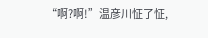“啊?啊!”温彦川怔了怔,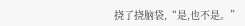挠了挠脑袋,“是,也不是。”